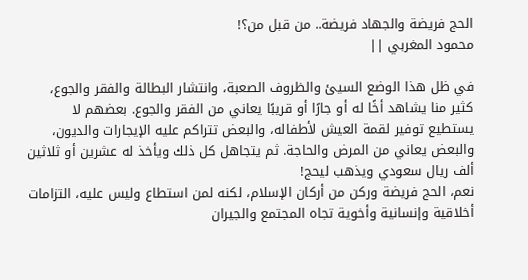الحج فريضة والجهاد فريضة.. من قبل من؟!
محمود المغربي ||

في ظل هذا الوضع السيئ والظروف الصعبة، وانتشار البطالة والفقر والجوع، كثير منا يشاهد أخًا له أو جارًا أو قريبًا يعاني من الفقر والجوع. بعضهم لا يستطيع توفير لقمة العيش لأطفاله، والبعض تتراكم عليه الإيجارات والديون، والبعض يعاني من المرض والحاجة. ثم يتجاهل كل ذلك ويأخذ له عشرين أو ثلاثين ألف ريال سعودي ويذهب ليحج!
نعم، الحج فريضة وركن من أركان الإسلام، لكنه لمن استطاع وليس عليه، التزامات أخلاقية وإنسانية وأخوية تجاه المجتمع والجيران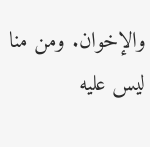والإخوان. ومن منا ليس عليه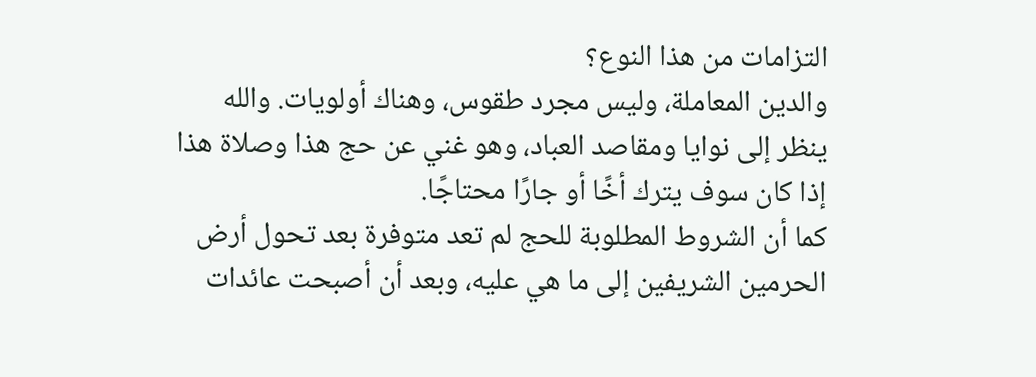التزامات من هذا النوع؟
والدين المعاملة، وليس مجرد طقوس، وهناك أولويات. والله ينظر إلى نوايا ومقاصد العباد، وهو غني عن حج هذا وصلاة هذا إذا كان سوف يترك أخًا أو جارًا محتاجًا.
كما أن الشروط المطلوبة للحج لم تعد متوفرة بعد تحول أرض الحرمين الشريفين إلى ما هي عليه، وبعد أن أصبحت عائدات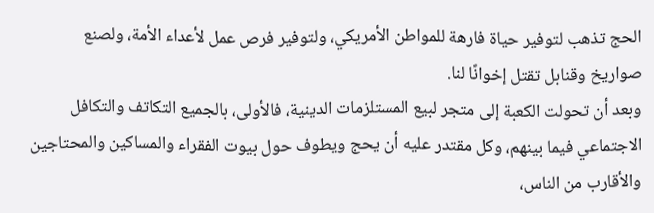الحج تذهب لتوفير حياة فارهة للمواطن الأمريكي، ولتوفير فرص عمل لأعداء الأمة، ولصنع صواريخ وقنابل تقتل إخوانًا لنا.
وبعد أن تحولت الكعبة إلى متجر لبيع المستلزمات الدينية، فالأولى، بالجميع التكاتف والتكافل الاجتماعي فيما بينهم، وكل مقتدر عليه أن يحج ويطوف حول بيوت الفقراء والمساكين والمحتاجين والأقارب من الناس،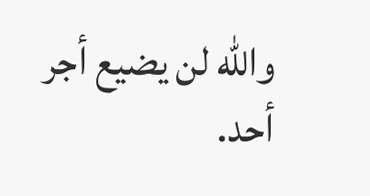والله لن يضيع أجر أحد.